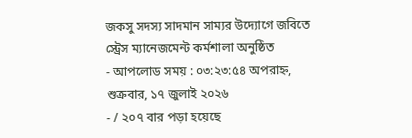জকসু সদস্য সাদমান সাম্যর উদ্যোগে জবিতে স্ট্রেস ম্যানেজমেন্ট কর্মশালা অনুষ্ঠিত
- আপলোড সময় : ০৩:২৩:৫৪ অপরাহ্ন, শুক্রবার, ১৭ জুলাই ২০২৬
- / ২০৭ বার পড়া হয়েছে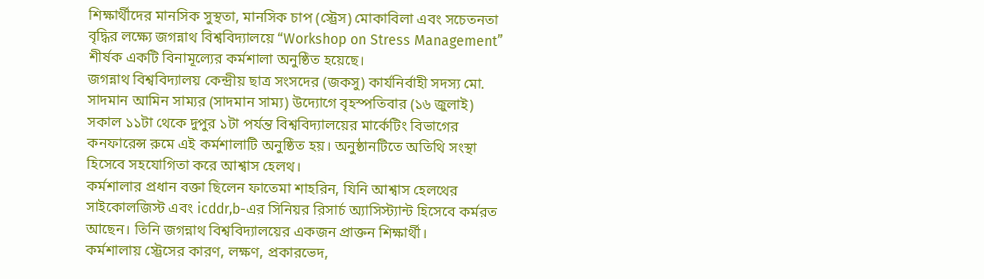শিক্ষার্থীদের মানসিক সুস্থতা, মানসিক চাপ (স্ট্রেস) মোকাবিলা এবং সচেতনতা বৃদ্ধির লক্ষ্যে জগন্নাথ বিশ্ববিদ্যালয়ে “Workshop on Stress Management” শীর্ষক একটি বিনামূল্যের কর্মশালা অনুষ্ঠিত হয়েছে।
জগন্নাথ বিশ্ববিদ্যালয় কেন্দ্রীয় ছাত্র সংসদের (জকসু) কার্যনির্বাহী সদস্য মো. সাদমান আমিন সাম্যর (সাদমান সাম্য) উদ্যোগে বৃহস্পতিবার (১৬ জুলাই) সকাল ১১টা থেকে দুপুর ১টা পর্যন্ত বিশ্ববিদ্যালয়ের মার্কেটিং বিভাগের কনফারেন্স রুমে এই কর্মশালাটি অনুষ্ঠিত হয়। অনুষ্ঠানটিতে অতিথি সংস্থা হিসেবে সহযোগিতা করে আশ্বাস হেলথ।
কর্মশালার প্রধান বক্তা ছিলেন ফাতেমা শাহরিন, যিনি আশ্বাস হেলথের সাইকোলজিস্ট এবং icddr,b-এর সিনিয়র রিসার্চ অ্যাসিস্ট্যান্ট হিসেবে কর্মরত আছেন। তিনি জগন্নাথ বিশ্ববিদ্যালয়ের একজন প্রাক্তন শিক্ষার্থী।
কর্মশালায় স্ট্রেসের কারণ, লক্ষণ, প্রকারভেদ,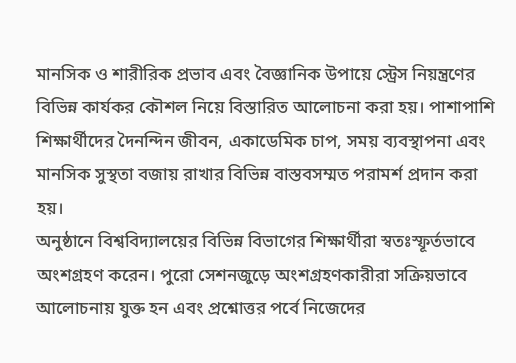মানসিক ও শারীরিক প্রভাব এবং বৈজ্ঞানিক উপায়ে স্ট্রেস নিয়ন্ত্রণের বিভিন্ন কার্যকর কৌশল নিয়ে বিস্তারিত আলোচনা করা হয়। পাশাপাশি শিক্ষার্থীদের দৈনন্দিন জীবন, একাডেমিক চাপ, সময় ব্যবস্থাপনা এবং মানসিক সুস্থতা বজায় রাখার বিভিন্ন বাস্তবসম্মত পরামর্শ প্রদান করা হয়।
অনুষ্ঠানে বিশ্ববিদ্যালয়ের বিভিন্ন বিভাগের শিক্ষার্থীরা স্বতঃস্ফূর্তভাবে অংশগ্রহণ করেন। পুরো সেশনজুড়ে অংশগ্রহণকারীরা সক্রিয়ভাবে আলোচনায় যুক্ত হন এবং প্রশ্নোত্তর পর্বে নিজেদের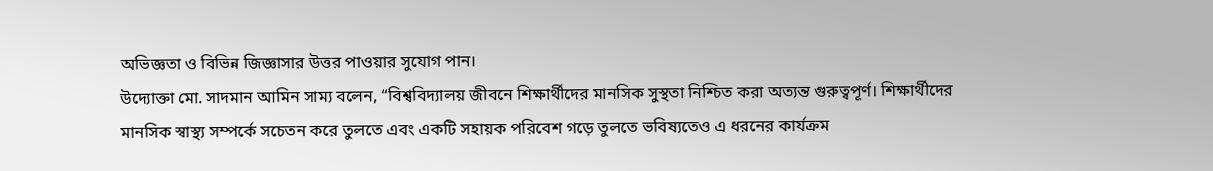অভিজ্ঞতা ও বিভিন্ন জিজ্ঞাসার উত্তর পাওয়ার সুযোগ পান।
উদ্যোক্তা মো. সাদমান আমিন সাম্য বলেন, “বিশ্ববিদ্যালয় জীবনে শিক্ষার্থীদের মানসিক সুস্থতা নিশ্চিত করা অত্যন্ত গুরুত্বপূর্ণ। শিক্ষার্থীদের মানসিক স্বাস্থ্য সম্পর্কে সচেতন করে তুলতে এবং একটি সহায়ক পরিবেশ গড়ে তুলতে ভবিষ্যতেও এ ধরনের কার্যক্রম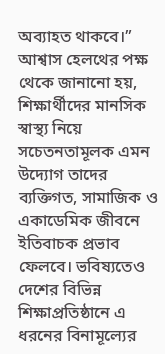অব্যাহত থাকবে।”
আশ্বাস হেলথের পক্ষ থেকে জানানো হয়, শিক্ষার্থীদের মানসিক স্বাস্থ্য নিয়ে সচেতনতামূলক এমন উদ্যোগ তাদের ব্যক্তিগত, সামাজিক ও একাডেমিক জীবনে ইতিবাচক প্রভাব ফেলবে। ভবিষ্যতেও দেশের বিভিন্ন শিক্ষাপ্রতিষ্ঠানে এ ধরনের বিনামূল্যের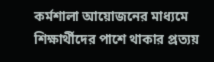কর্মশালা আয়োজনের মাধ্যমে শিক্ষার্থীদের পাশে থাকার প্রত্যয়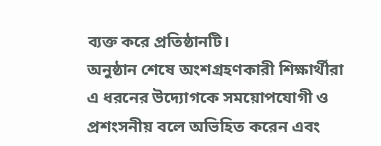ব্যক্ত করে প্রতিষ্ঠানটি।
অনুষ্ঠান শেষে অংশগ্রহণকারী শিক্ষার্থীরা এ ধরনের উদ্যোগকে সময়োপযোগী ও প্রশংসনীয় বলে অভিহিত করেন এবং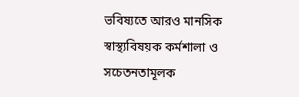ভবিষ্যতে আরও মানসিক স্বাস্থ্যবিষয়ক কর্মশালা ও সচেতনতামূলক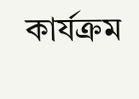কার্যক্রম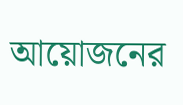আয়োজনের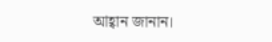আহ্বান জানান।